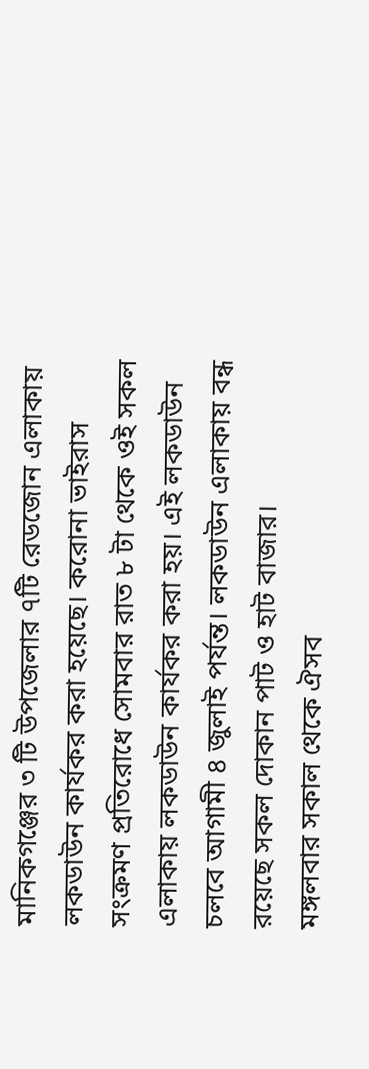মানিকগঞ্জের ৩ টি উপজেলার ৭টি রেডজোন এলাকায় লকডাউন কার্যকর করা হয়েছে। করোনা ভাইরাস সংক্রমণ প্রতিরোধে সোমবার রাত ৮ টা থেকে ওই সকল এলাকায় লকডাউন কার্যকর করা হয়। এই লকডাউন চলবে আগামী ৪ জুলাই পর্যন্ত। লকডাউন এলাকায় বন্ধ রয়েছে সকল দোকান পাট ও হাট বাজার।
মঙ্গলবার সকাল থেকে ঐসব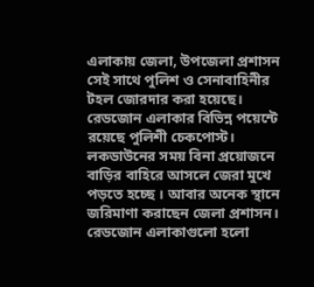এলাকায় জেলা, উপজেলা প্রশাসন সেই সাথে পুলিশ ও সেনাবাহিনীর টহল জোরদার করা হয়েছে।
রেডজোন এলাকার বিভিন্ন পয়েন্টে রয়েছে পুলিশী চেকপোস্ট। লকডাউনের সময় বিনা প্রয়োজনে বাড়ির বাহিরে আসলে জেরা মুখে পড়তে হচ্ছে । আবার অনেক স্থানে জরিমাণা করাছেন জেলা প্রশাসন।
রেডজোন এলাকাগুলো হলো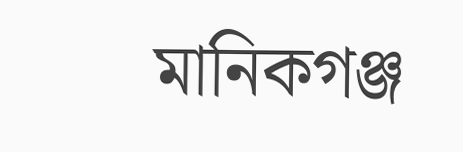মানিকগঞ্জ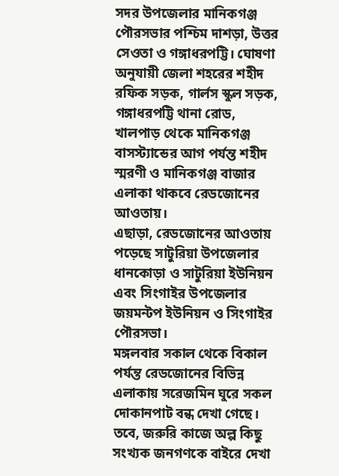সদর উপজেলার মানিকগঞ্জ পৌরসভার পশ্চিম দাশড়া, উত্তর সেওতা ও গঙ্গাধরপট্টি। ঘোষণা অনুযায়ী জেলা শহরের শহীদ রফিক সড়ক, গার্লস স্কুল সড়ক, গঙ্গাধরপট্টি থানা রোড, খালপাড় থেকে মানিকগঞ্জ বাসস্ট্যান্ডের আগ পর্যন্ত শহীদ স্মরণী ও মানিকগঞ্জ বাজার এলাকা থাকবে রেডজোনের আওতায়।
এছাড়া, রেডজোনের আওতায় পড়েছে সাটুরিয়া উপজেলার ধানকোড়া ও সাটুরিয়া ইউনিয়ন এবং সিংগাইর উপজেলার জয়মন্টপ ইউনিয়ন ও সিংগাইর পৌরসভা।
মঙ্গলবার সকাল থেকে বিকাল পর্যন্ত রেডজোনের বিভিন্ন এলাকায় সরেজমিন ঘুরে সকল দোকানপাট বন্ধ দেখা গেছে। তবে, জরুরি কাজে অল্প কিছু সংখ্যক জনগণকে বাইরে দেখা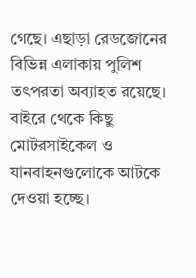গেছে। এছাড়া রেডজোনের বিভিন্ন এলাকায় পুলিশ তৎপরতা অব্যাহত রয়েছে। বাইরে থেকে কিছু মোটরসাইকেল ও যানবাহনগুলোকে আটকে দেওয়া হচ্ছে।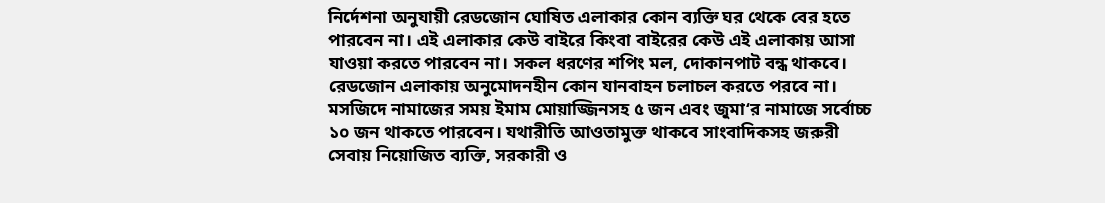নির্দেশনা অনুযায়ী রেডজোন ঘোষিত এলাকার কোন ব্যক্তি ঘর থেকে বের হতে পারবেন না। এই এলাকার কেউ বাইরে কিংবা বাইরের কেউ এই এলাকায় আসা যাওয়া করতে পারবেন না। সকল ধরণের শপিং মল, দোকানপাট বন্ধ থাকবে। রেডজোন এলাকায় অনুমোদনহীন কোন যানবাহন চলাচল করতে পরবে না।
মসজিদে নামাজের সময় ইমাম মোয়াজ্জিনসহ ৫ জন এবং জুমা‘র নামাজে সর্বোচ্চ ১০ জন থাকতে পারবেন। যথারীতি আওতামুক্ত থাকবে সাংবাদিকসহ জরুরী সেবায় নিয়োজিত ব্যক্তি, সরকারী ও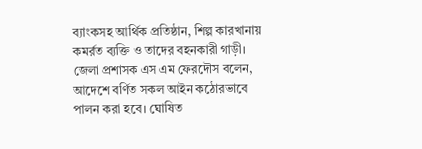ব্যাংকসহ আর্থিক প্রতিষ্ঠান, শিল্প কারখানায় কমর্রত ব্যক্তি ও তাদের বহনকারী গাড়ী।
জেলা প্রশাসক এস এম ফেরদৌস বলেন, আদেশে বর্ণিত সকল আইন কঠোরভাবে পালন করা হবে। ঘোষিত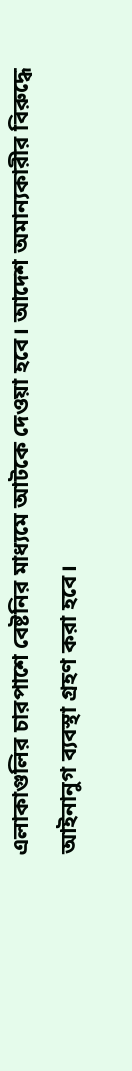এলাকাগুলির চারপাশে বেষ্টনির মাধ্যমে আটকে দেওয়া হবে। আদেশ অমান্যকারীর বিরুদ্ধে আইনানুগ ব্যবস্থা গ্রহণ করা হবে।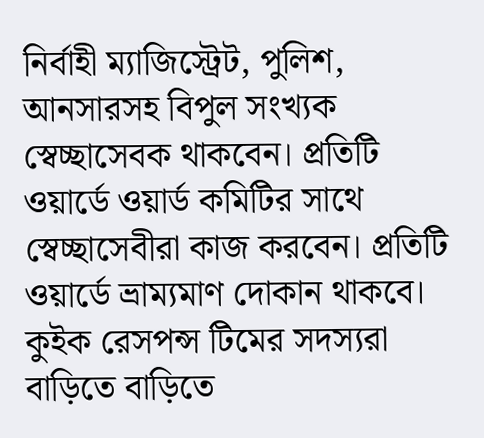নির্বাহী ম্যাজিস্ট্রেট, পুলিশ, আনসারসহ বিপুল সংখ্যক স্বেচ্ছাসেবক থাকবেন। প্রতিটি ওয়ার্ডে ওয়ার্ড কমিটির সাথে স্বেচ্ছাসেবীরা কাজ করবেন। প্রতিটি ওয়ার্ডে ভ্রাম্যমাণ দোকান থাকবে। কুইক রেসপন্স টিমের সদস্যরা বাড়িতে বাড়িতে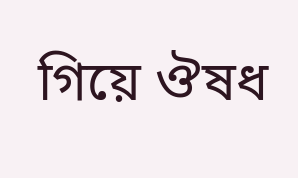গিয়ে ঔষধ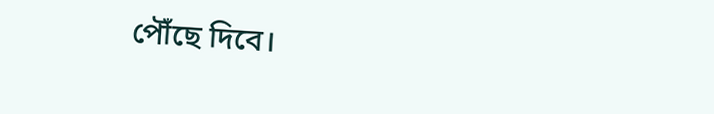পৌঁছে দিবে।